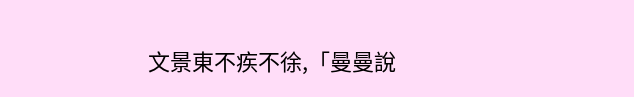文景東不疾不徐,「曼曼說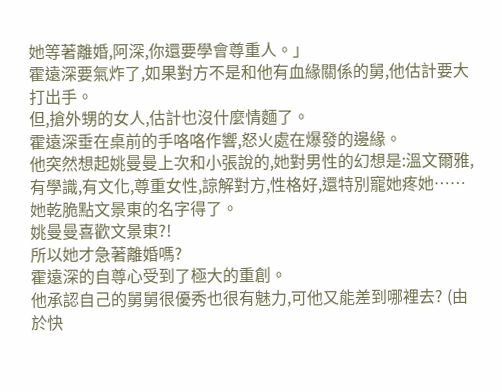她等著離婚,阿深,你還要學會尊重人。」
霍遠深要氣炸了,如果對方不是和他有血緣關係的舅,他估計要大打出手。
但,搶外甥的女人,估計也沒什麼情麵了。
霍遠深垂在桌前的手咯咯作響,怒火處在爆發的邊緣。
他突然想起姚曼曼上次和小張說的,她對男性的幻想是:溫文爾雅,有學識,有文化,尊重女性,諒解對方,性格好,還特別寵她疼她……
她乾脆點文景東的名字得了。
姚曼曼喜歡文景東?!
所以她才急著離婚嗎?
霍遠深的自尊心受到了極大的重創。
他承認自己的舅舅很優秀也很有魅力,可他又能差到哪裡去? (由於快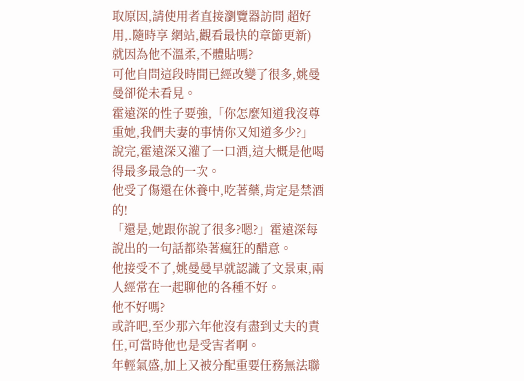取原因,請使用者直接瀏覽器訪問 超好用,.隨時享 網站,觀看最快的章節更新)
就因為他不溫柔,不體貼嗎?
可他自問這段時間已經改變了很多,姚曼曼卻從未看見。
霍遠深的性子要強,「你怎麼知道我沒尊重她,我們夫妻的事情你又知道多少?」
說完,霍遠深又灌了一口酒,這大概是他喝得最多最急的一次。
他受了傷還在休養中,吃著藥,肯定是禁酒的!
「還是,她跟你說了很多?嗯?」霍遠深每說出的一句話都染著瘋狂的醋意。
他接受不了,姚曼曼早就認識了文景東,兩人經常在一起聊他的各種不好。
他不好嗎?
或許吧,至少那六年他沒有盡到丈夫的責任,可當時他也是受害者啊。
年輕氣盛,加上又被分配重要任務無法聯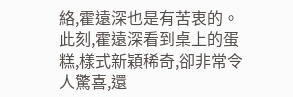絡,霍遠深也是有苦衷的。
此刻,霍遠深看到桌上的蛋糕,樣式新穎稀奇,卻非常令人驚喜,還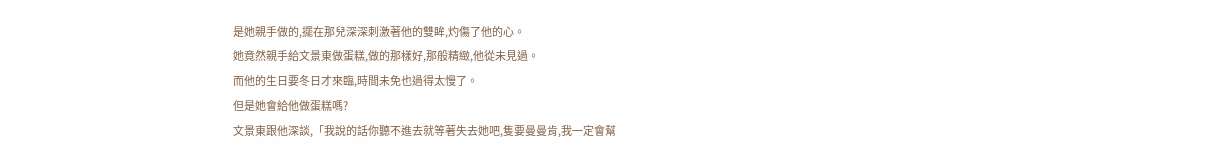是她親手做的,擺在那兒深深刺激著他的雙眸,灼傷了他的心。
她竟然親手給文景東做蛋糕,做的那樣好,那般精緻,他從未見過。
而他的生日要冬日才來臨,時間未免也過得太慢了。
但是她會給他做蛋糕嗎?
文景東跟他深談,「我說的話你聽不進去就等著失去她吧,隻要曼曼肯,我一定會幫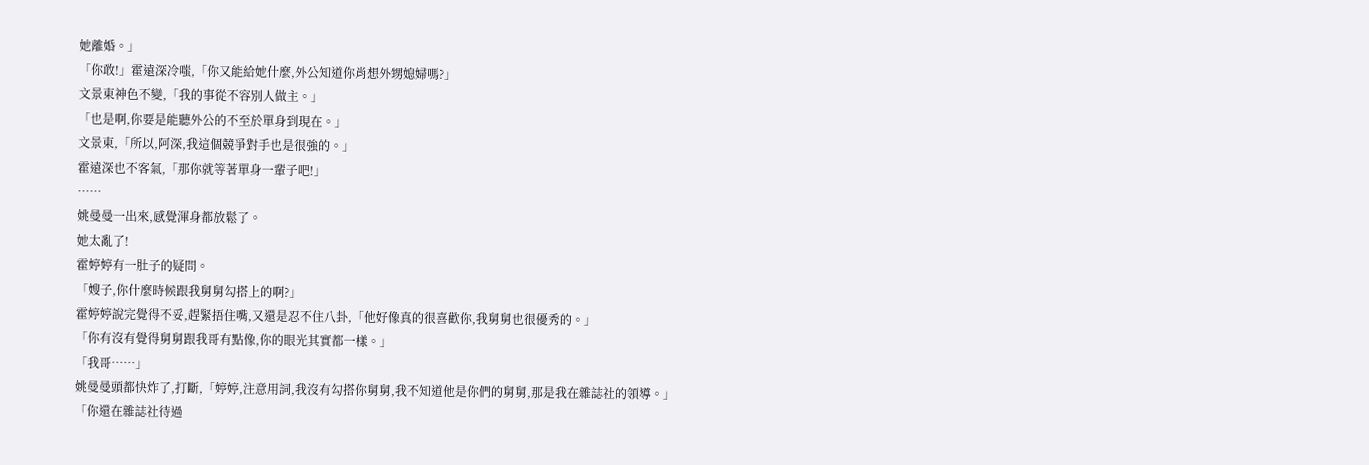她離婚。」
「你敢!」霍遠深冷嗤,「你又能給她什麼,外公知道你肖想外甥媳婦嗎?」
文景東神色不變,「我的事從不容別人做主。」
「也是啊,你要是能聽外公的不至於單身到現在。」
文景東,「所以,阿深,我這個競爭對手也是很強的。」
霍遠深也不客氣,「那你就等著單身一輩子吧!」
……
姚曼曼一出來,感覺渾身都放鬆了。
她太亂了!
霍婷婷有一肚子的疑問。
「嫂子,你什麼時候跟我舅舅勾搭上的啊?」
霍婷婷說完覺得不妥,趕緊捂住嘴,又還是忍不住八卦,「他好像真的很喜歡你,我舅舅也很優秀的。」
「你有沒有覺得舅舅跟我哥有點像,你的眼光其實都一樣。」
「我哥……」
姚曼曼頭都快炸了,打斷,「婷婷,注意用詞,我沒有勾搭你舅舅,我不知道他是你們的舅舅,那是我在雜誌社的領導。」
「你還在雜誌社待過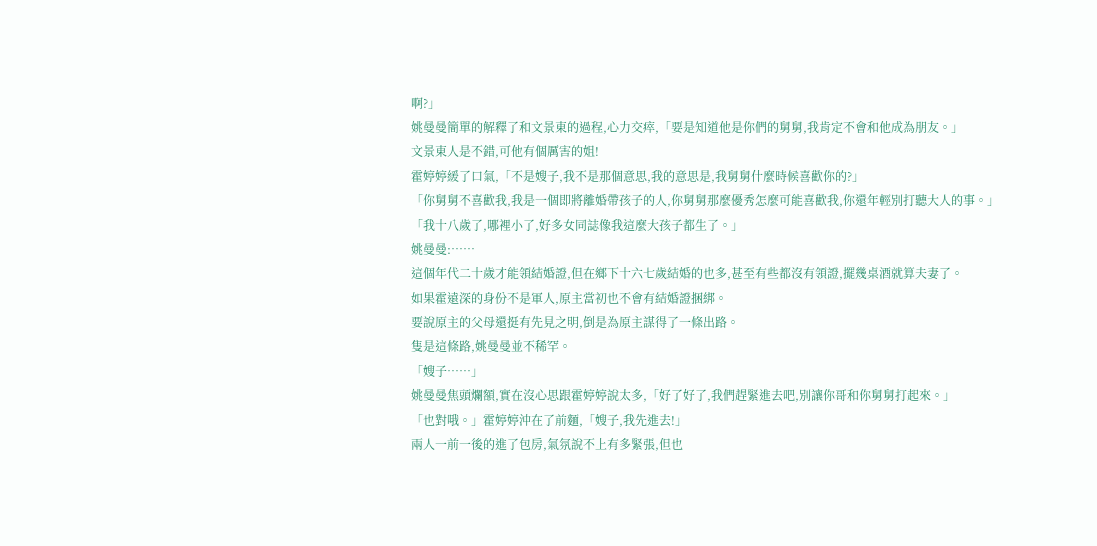啊?」
姚曼曼簡單的解釋了和文景東的過程,心力交瘁,「要是知道他是你們的舅舅,我肯定不會和他成為朋友。」
文景東人是不錯,可他有個厲害的姐!
霍婷婷緩了口氣,「不是嫂子,我不是那個意思,我的意思是,我舅舅什麼時候喜歡你的?」
「你舅舅不喜歡我,我是一個即將離婚帶孩子的人,你舅舅那麼優秀怎麼可能喜歡我,你還年輕別打聽大人的事。」
「我十八歲了,哪裡小了,好多女同誌像我這麼大孩子都生了。」
姚曼曼:……
這個年代二十歲才能領結婚證,但在鄉下十六七歲結婚的也多,甚至有些都沒有領證,擺幾桌酒就算夫妻了。
如果霍遠深的身份不是軍人,原主當初也不會有結婚證捆綁。
要說原主的父母還挺有先見之明,倒是為原主謀得了一條出路。
隻是這條路,姚曼曼並不稀罕。
「嫂子……」
姚曼曼焦頭爛額,實在沒心思跟霍婷婷說太多,「好了好了,我們趕緊進去吧,別讓你哥和你舅舅打起來。」
「也對哦。」霍婷婷沖在了前麵,「嫂子,我先進去!」
兩人一前一後的進了包房,氣氛說不上有多緊張,但也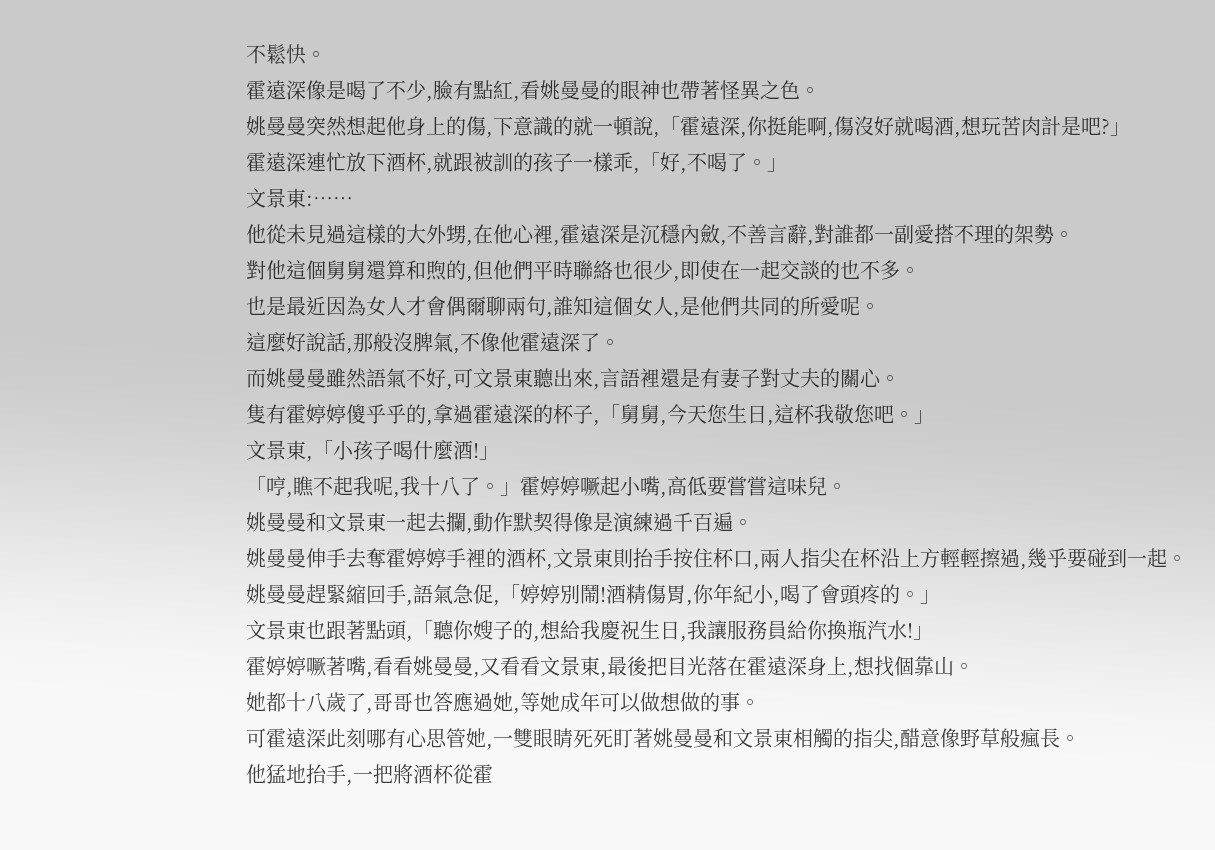不鬆快。
霍遠深像是喝了不少,臉有點紅,看姚曼曼的眼神也帶著怪異之色。
姚曼曼突然想起他身上的傷,下意識的就一頓說,「霍遠深,你挺能啊,傷沒好就喝酒,想玩苦肉計是吧?」
霍遠深連忙放下酒杯,就跟被訓的孩子一樣乖,「好,不喝了。」
文景東:……
他從未見過這樣的大外甥,在他心裡,霍遠深是沉穩內斂,不善言辭,對誰都一副愛搭不理的架勢。
對他這個舅舅還算和煦的,但他們平時聯絡也很少,即使在一起交談的也不多。
也是最近因為女人才會偶爾聊兩句,誰知這個女人,是他們共同的所愛呢。
這麼好說話,那般沒脾氣,不像他霍遠深了。
而姚曼曼雖然語氣不好,可文景東聽出來,言語裡還是有妻子對丈夫的關心。
隻有霍婷婷傻乎乎的,拿過霍遠深的杯子,「舅舅,今天您生日,這杯我敬您吧。」
文景東,「小孩子喝什麼酒!」
「哼,瞧不起我呢,我十八了。」霍婷婷噘起小嘴,高低要嘗嘗這味兒。
姚曼曼和文景東一起去攔,動作默契得像是演練過千百遍。
姚曼曼伸手去奪霍婷婷手裡的酒杯,文景東則抬手按住杯口,兩人指尖在杯沿上方輕輕擦過,幾乎要碰到一起。
姚曼曼趕緊縮回手,語氣急促,「婷婷別鬧!酒精傷胃,你年紀小,喝了會頭疼的。」
文景東也跟著點頭,「聽你嫂子的,想給我慶祝生日,我讓服務員給你換瓶汽水!」
霍婷婷噘著嘴,看看姚曼曼,又看看文景東,最後把目光落在霍遠深身上,想找個靠山。
她都十八歲了,哥哥也答應過她,等她成年可以做想做的事。
可霍遠深此刻哪有心思管她,一雙眼睛死死盯著姚曼曼和文景東相觸的指尖,醋意像野草般瘋長。
他猛地抬手,一把將酒杯從霍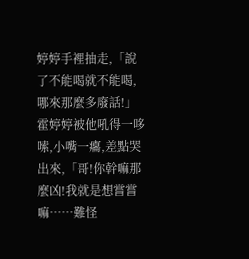婷婷手裡抽走,「說了不能喝就不能喝,哪來那麼多廢話!」
霍婷婷被他吼得一哆嗦,小嘴一癟,差點哭出來,「哥!你幹嘛那麼凶!我就是想嘗嘗嘛……難怪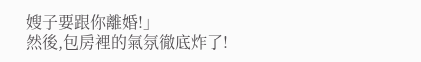嫂子要跟你離婚!」
然後,包房裡的氣氛徹底炸了!